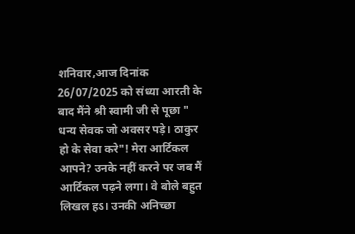शनिवार,आज दिनांक 26/07/2025 को संध्या आरती के बाद मैंने श्री स्वामी जी से पूछा " धन्य सेवक जो अवसर पड़े। ठाकुर हो के सेवा करे"! मेरा आर्टिकल आपने? उनके नहीं करने पर जब मैं आर्टिकल पढ़ने लगा। वे बोले बहुत लिखल हऽ। उनकी अनिच्छा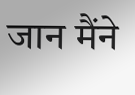जान मैंने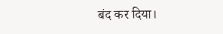बंद कर दिया।